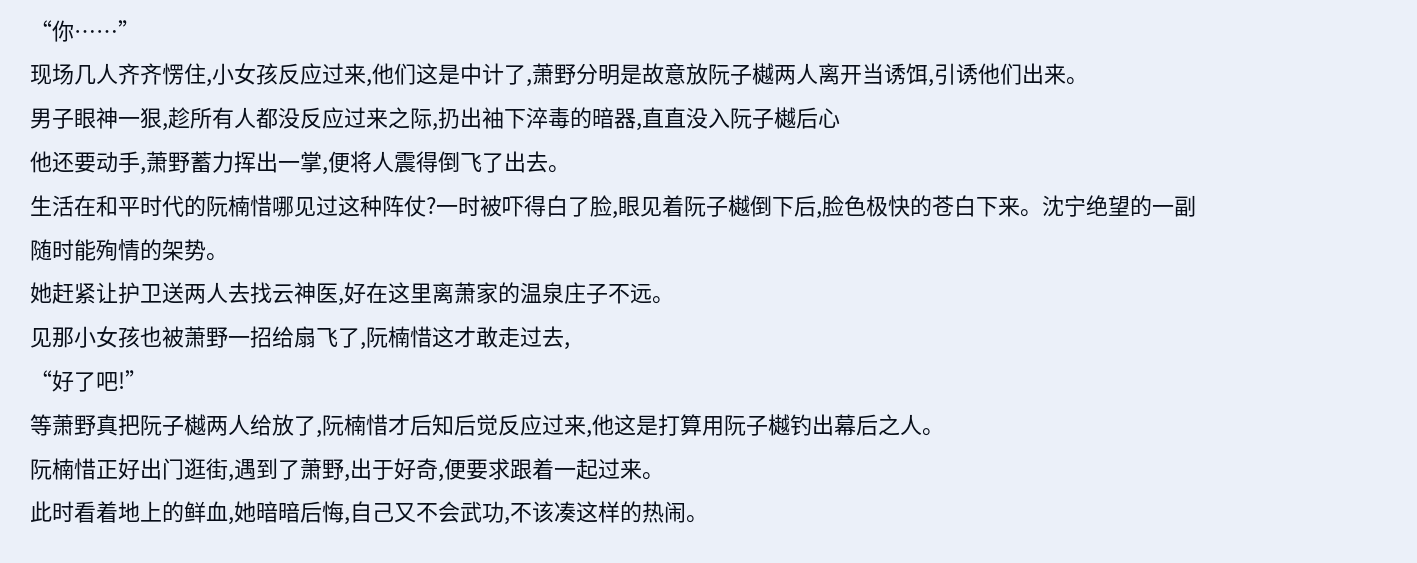“你……”
现场几人齐齐愣住,小女孩反应过来,他们这是中计了,萧野分明是故意放阮子樾两人离开当诱饵,引诱他们出来。
男子眼神一狠,趁所有人都没反应过来之际,扔出袖下淬毒的暗器,直直没入阮子樾后心
他还要动手,萧野蓄力挥出一掌,便将人震得倒飞了出去。
生活在和平时代的阮楠惜哪见过这种阵仗?一时被吓得白了脸,眼见着阮子樾倒下后,脸色极快的苍白下来。沈宁绝望的一副随时能殉情的架势。
她赶紧让护卫送两人去找云神医,好在这里离萧家的温泉庄子不远。
见那小女孩也被萧野一招给扇飞了,阮楠惜这才敢走过去,
“好了吧!”
等萧野真把阮子樾两人给放了,阮楠惜才后知后觉反应过来,他这是打算用阮子樾钓出幕后之人。
阮楠惜正好出门逛街,遇到了萧野,出于好奇,便要求跟着一起过来。
此时看着地上的鲜血,她暗暗后悔,自己又不会武功,不该凑这样的热闹。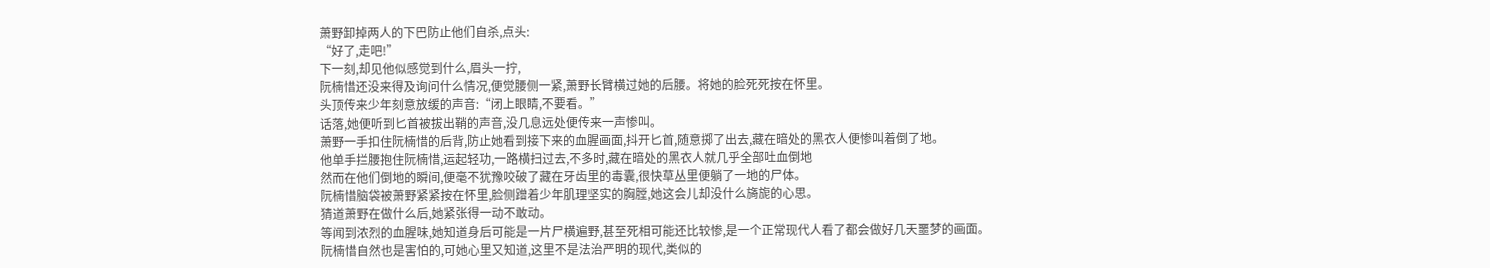萧野卸掉两人的下巴防止他们自杀,点头:
“好了,走吧!”
下一刻,却见他似感觉到什么,眉头一拧,
阮楠惜还没来得及询问什么情况,便觉腰侧一紧,萧野长臂横过她的后腰。将她的脸死死按在怀里。
头顶传来少年刻意放缓的声音:“闭上眼睛,不要看。”
话落,她便听到匕首被拔出鞘的声音,没几息远处便传来一声惨叫。
萧野一手扣住阮楠惜的后背,防止她看到接下来的血腥画面,抖开匕首,随意掷了出去,藏在暗处的黑衣人便惨叫着倒了地。
他单手拦腰抱住阮楠惜,运起轻功,一路横扫过去,不多时,藏在暗处的黑衣人就几乎全部吐血倒地
然而在他们倒地的瞬间,便毫不犹豫咬破了藏在牙齿里的毒囊,很快草丛里便躺了一地的尸体。
阮楠惜脑袋被萧野紧紧按在怀里,脸侧蹭着少年肌理坚实的胸膛,她这会儿却没什么旖旎的心思。
猜道萧野在做什么后,她紧张得一动不敢动。
等闻到浓烈的血腥味,她知道身后可能是一片尸横遍野,甚至死相可能还比较惨,是一个正常现代人看了都会做好几天噩梦的画面。
阮楠惜自然也是害怕的,可她心里又知道,这里不是法治严明的现代,类似的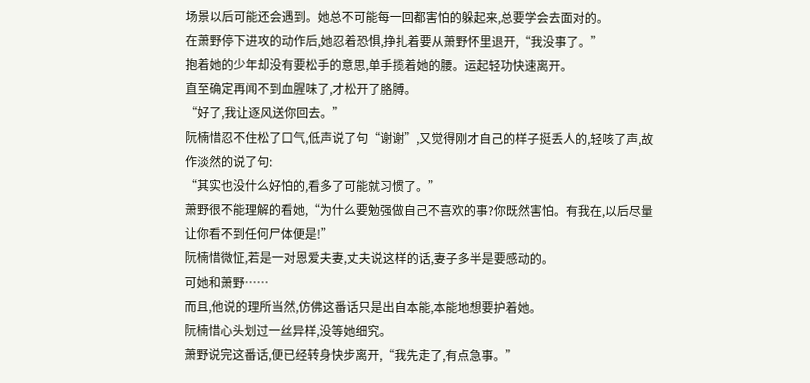场景以后可能还会遇到。她总不可能每一回都害怕的躲起来,总要学会去面对的。
在萧野停下进攻的动作后,她忍着恐惧,挣扎着要从萧野怀里退开,“我没事了。”
抱着她的少年却没有要松手的意思,单手揽着她的腰。运起轻功快速离开。
直至确定再闻不到血腥味了,才松开了胳膊。
“好了,我让逐风送你回去。”
阮楠惜忍不住松了口气,低声说了句“谢谢”,又觉得刚才自己的样子挺丢人的,轻咳了声,故作淡然的说了句:
“其实也没什么好怕的,看多了可能就习惯了。”
萧野很不能理解的看她,“为什么要勉强做自己不喜欢的事?你既然害怕。有我在,以后尽量让你看不到任何尸体便是!”
阮楠惜微怔,若是一对恩爱夫妻,丈夫说这样的话,妻子多半是要感动的。
可她和萧野……
而且,他说的理所当然,仿佛这番话只是出自本能,本能地想要护着她。
阮楠惜心头划过一丝异样,没等她细究。
萧野说完这番话,便已经转身快步离开,“我先走了,有点急事。”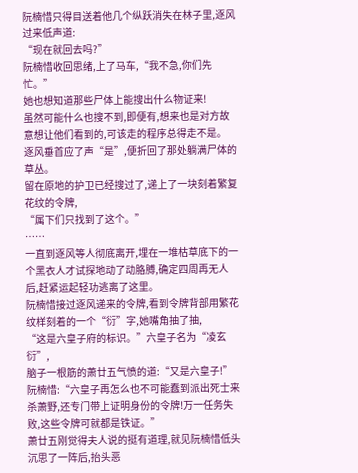阮楠惜只得目送着他几个纵跃消失在林子里,逐风过来低声道:
“现在就回去吗?”
阮楠惜收回思绪,上了马车,“我不急,你们先忙。”
她也想知道那些尸体上能搜出什么物证来!
虽然可能什么也搜不到,即便有,想来也是对方故意想让他们看到的,可该走的程序总得走不是。
逐风垂首应了声“是”,便折回了那处躺满尸体的草丛。
留在原地的护卫已经搜过了,递上了一块刻着繁复花纹的令牌,
“属下们只找到了这个。”
……
一直到逐风等人彻底离开,埋在一堆枯草底下的一个黑衣人才试探地动了动胳膊,确定四周再无人后,赶紧运起轻功逃离了这里。
阮楠惜接过逐风递来的令牌,看到令牌背部用繁花纹样刻着的一个“衍”字,她嘴角抽了抽,
“这是六皇子府的标识。”六皇子名为“凌玄衍”,
脑子一根筋的萧廿五气愤的道:“又是六皇子!”
阮楠惜:“六皇子再怎么也不可能蠢到派出死士来杀萧野,还专门带上证明身份的令牌!万一任务失败,这些令牌可就都是铁证。”
萧廿五刚觉得夫人说的挺有道理,就见阮楠惜低头沉思了一阵后,抬头恶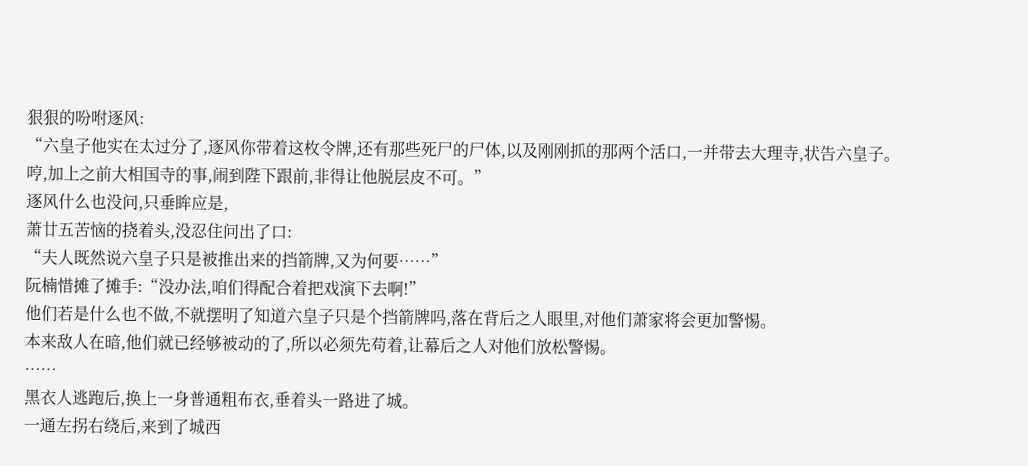狠狠的吩咐逐风:
“六皇子他实在太过分了,逐风你带着这枚令牌,还有那些死尸的尸体,以及刚刚抓的那两个活口,一并带去大理寺,状告六皇子。
哼,加上之前大相国寺的事,闹到陛下跟前,非得让他脱层皮不可。”
逐风什么也没问,只垂眸应是,
萧廿五苦恼的挠着头,没忍住问出了口:
“夫人既然说六皇子只是被推出来的挡箭牌,又为何要……”
阮楠惜摊了摊手:“没办法,咱们得配合着把戏演下去啊!”
他们若是什么也不做,不就摆明了知道六皇子只是个挡箭牌吗,落在背后之人眼里,对他们萧家将会更加警惕。
本来敌人在暗,他们就已经够被动的了,所以必须先苟着,让幕后之人对他们放松警惕。
……
黑衣人逃跑后,换上一身普通粗布衣,垂着头一路进了城。
一通左拐右绕后,来到了城西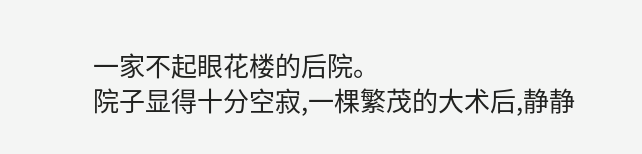一家不起眼花楼的后院。
院子显得十分空寂,一棵繁茂的大术后,静静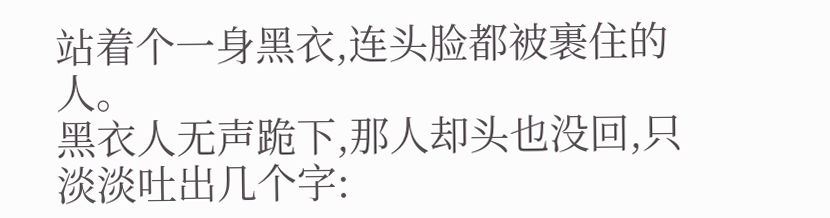站着个一身黑衣,连头脸都被裹住的人。
黑衣人无声跪下,那人却头也没回,只淡淡吐出几个字: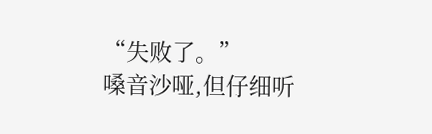“失败了。”
嗓音沙哑,但仔细听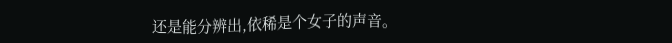还是能分辨出,依稀是个女子的声音。